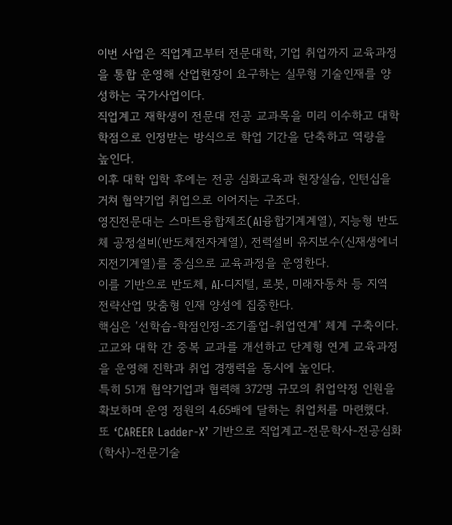이번 사업은 직업계고부터 전문대학, 기업 취업까지 교육과정을 통합 운영해 산업현장이 요구하는 실무형 기술인재를 양성하는 국가사업이다.
직업계고 재학생이 전문대 전공 교과목을 미리 이수하고 대학 학점으로 인정받는 방식으로 학업 기간을 단축하고 역량을 높인다.
이후 대학 입학 후에는 전공 심화교육과 현장실습, 인턴십을 거쳐 협약기업 취업으로 이어지는 구조다.
영진전문대는 스마트융합제조(AI융합기계계열), 지능형 반도체 공정설비(반도체전자계열), 전력설비 유지보수(신재생에너지전기계열)를 중심으로 교육과정을 운영한다.
이를 기반으로 반도체, AI·디지털, 로봇, 미래자동차 등 지역 전략산업 맞춤형 인재 양성에 집중한다.
핵심은 ‘선학습-학점인정-조기졸업-취업연계’ 체계 구축이다.
고교와 대학 간 중복 교과를 개선하고 단계형 연계 교육과정을 운영해 진학과 취업 경쟁력을 동시에 높인다.
특히 51개 협약기업과 협력해 372명 규모의 취업약정 인원을 확보하며 운영 정원의 4.65배에 달하는 취업처를 마련했다.
또 ‘CAREER Ladder-X’ 기반으로 직업계고-전문학사-전공심화(학사)-전문기술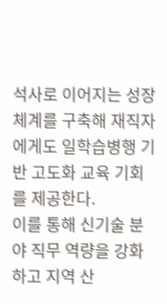석사로 이어지는 성장체계를 구축해 재직자에게도 일학습병행 기반 고도화 교육 기회를 제공한다.
이를 통해 신기술 분야 직무 역량을 강화하고 지역 산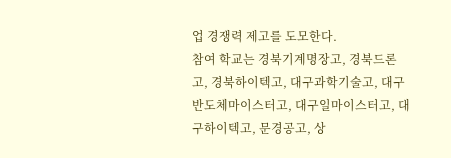업 경쟁력 제고를 도모한다.
참여 학교는 경북기계명장고, 경북드론고, 경북하이텍고, 대구과학기술고, 대구반도체마이스터고, 대구일마이스터고, 대구하이텍고, 문경공고, 상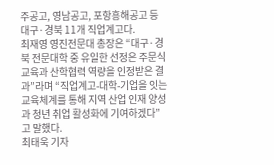주공고, 영남공고, 포항흥해공고 등 대구·경북 11개 직업계고다.
최재영 영진전문대 총장은 “대구·경북 전문대학 중 유일한 선정은 주문식교육과 산학협력 역량을 인정받은 결과”라며 “직업계고-대학-기업을 잇는 교육체계를 통해 지역 산업 인재 양성과 청년 취업 활성화에 기여하겠다”고 말했다.
최태욱 기자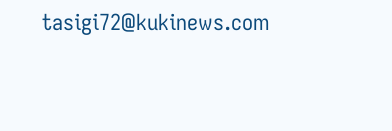tasigi72@kukinews.com